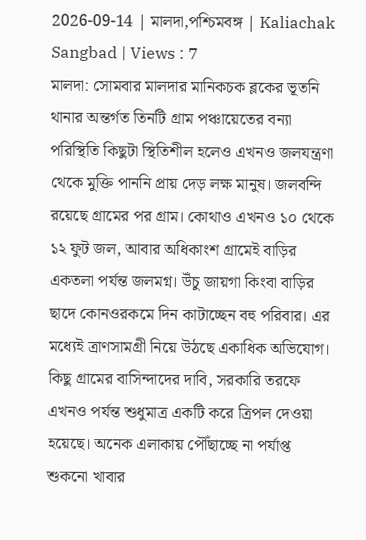2026-09-14 | মালদা,পশ্চিমবঙ্গ | Kaliachak Sangbad | Views : 7
মালদা: সোমবার মালদার মানিকচক ব্লকের ভূতনি থানার অন্তর্গত তিনটি গ্রাম পঞ্চায়েতের বন্যা পরিস্থিতি কিছুটা স্থিতিশীল হলেও এখনও জলযন্ত্রণা থেকে মুক্তি পাননি প্রায় দেড় লক্ষ মানুষ। জলবন্দি রয়েছে গ্রামের পর গ্রাম। কোথাও এখনও ১০ থেকে ১২ ফুট জল, আবার অধিকাংশ গ্রামেই বাড়ির একতলা পর্যন্ত জলমগ্ন। উঁচু জায়গা কিংবা বাড়ির ছাদে কোনওরকমে দিন কাটাচ্ছেন বহু পরিবার। এর মধ্যেই ত্রাণসামগ্রী নিয়ে উঠছে একাধিক অভিযোগ। কিছু গ্রামের বাসিন্দাদের দাবি, সরকারি তরফে এখনও পর্যন্ত শুধুমাত্র একটি করে ত্রিপল দেওয়া হয়েছে। অনেক এলাকায় পৌঁছাচ্ছে না পর্যাপ্ত শুকনো খাবার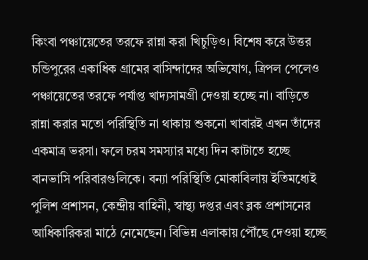কিংবা পঞ্চায়েতের তরফে রান্না করা খিচুড়িও। বিশেষ করে উত্তর চন্ডিপুরের একাধিক গ্রামের বাসিন্দাদের অভিযোগ, ত্রিপল পেলেও পঞ্চায়েতের তরফে পর্যাপ্ত খাদ্যসামগ্রী দেওয়া হচ্ছে না। বাড়িতে রান্না করার মতো পরিস্থিতি না থাকায় শুকনো খাবারই এখন তাঁদের একমাত্র ভরসা। ফলে চরম সমস্যার মধ্যে দিন কাটাতে হচ্ছে বানভাসি পরিবারগুলিকে। বন্যা পরিস্থিতি মোকাবিলায় ইতিমধ্যেই পুলিশ প্রশাসন, কেন্দ্রীয় বাহিনী, স্বাস্থ্য দপ্তর এবং ব্লক প্রশাসনের আধিকারিকরা মাঠে নেমেছেন। বিভিন্ন এলাকায় পৌঁছে দেওয়া হচ্ছে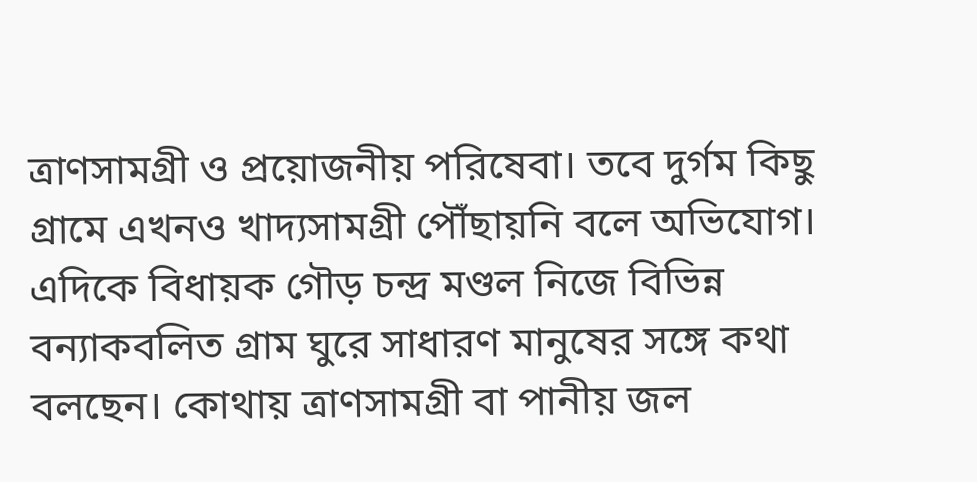ত্রাণসামগ্রী ও প্রয়োজনীয় পরিষেবা। তবে দুর্গম কিছু গ্রামে এখনও খাদ্যসামগ্রী পৌঁছায়নি বলে অভিযোগ। এদিকে বিধায়ক গৌড় চন্দ্র মণ্ডল নিজে বিভিন্ন বন্যাকবলিত গ্রাম ঘুরে সাধারণ মানুষের সঙ্গে কথা বলছেন। কোথায় ত্রাণসামগ্রী বা পানীয় জল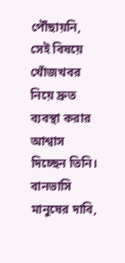পৌঁছায়নি, সেই বিষয়ে খোঁজখবর নিয়ে দ্রুত ব্যবস্থা করার আশ্বাস দিচ্ছেন তিনি। বানভাসি মানুষের দাবি,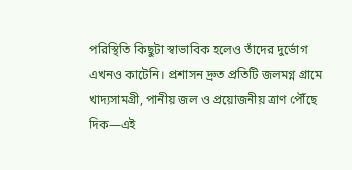পরিস্থিতি কিছুটা স্বাভাবিক হলেও তাঁদের দুর্ভোগ এখনও কাটেনি। প্রশাসন দ্রুত প্রতিটি জলমগ্ন গ্রামে খাদ্যসামগ্রী, পানীয় জল ও প্রয়োজনীয় ত্রাণ পৌঁছে দিক—এই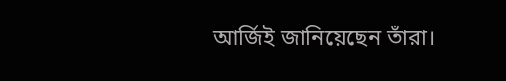আর্জিই জানিয়েছেন তাঁরা।